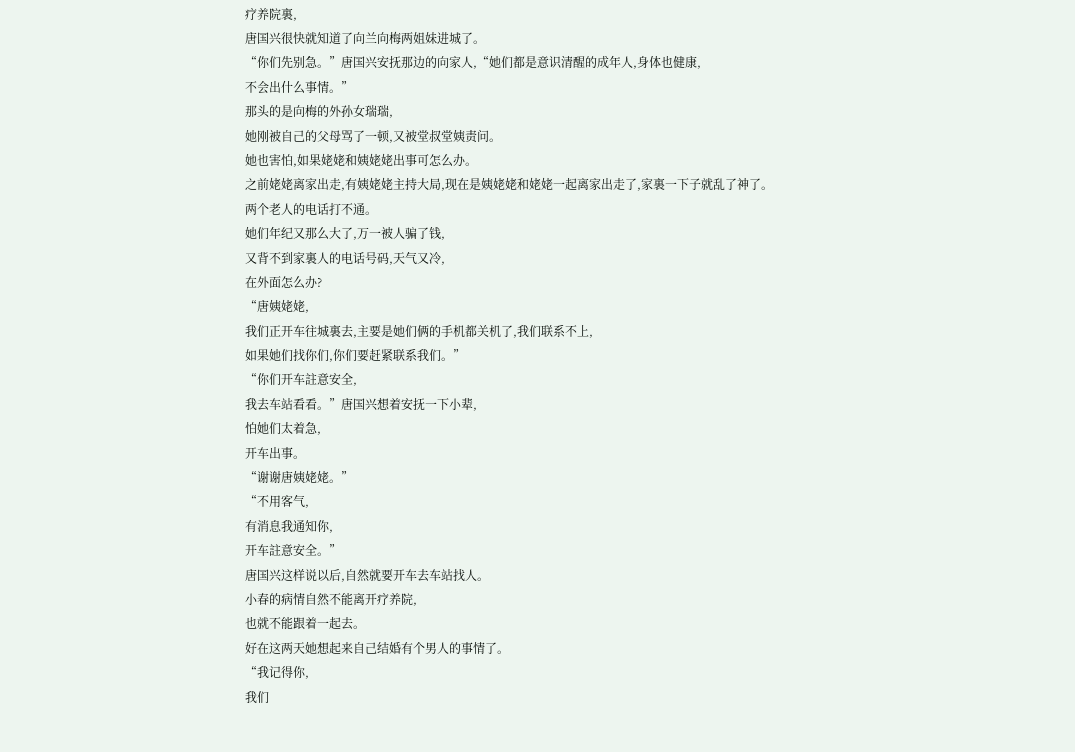疗养院裏,
唐国兴很快就知道了向兰向梅两姐妹进城了。
“你们先别急。”唐国兴安抚那边的向家人,“她们都是意识清醒的成年人,身体也健康,
不会出什么事情。”
那头的是向梅的外孙女瑞瑞,
她刚被自己的父母骂了一顿,又被堂叔堂姨责问。
她也害怕,如果姥姥和姨姥姥出事可怎么办。
之前姥姥离家出走,有姨姥姥主持大局,现在是姨姥姥和姥姥一起离家出走了,家裏一下子就乱了神了。
两个老人的电话打不通。
她们年纪又那么大了,万一被人骗了钱,
又背不到家裏人的电话号码,天气又冷,
在外面怎么办?
“唐姨姥姥,
我们正开车往城裏去,主要是她们俩的手机都关机了,我们联系不上,
如果她们找你们,你们要赶紧联系我们。”
“你们开车註意安全,
我去车站看看。”唐国兴想着安抚一下小辈,
怕她们太着急,
开车出事。
“谢谢唐姨姥姥。”
“不用客气,
有消息我通知你,
开车註意安全。”
唐国兴这样说以后,自然就要开车去车站找人。
小春的病情自然不能离开疗养院,
也就不能跟着一起去。
好在这两天她想起来自己结婚有个男人的事情了。
“我记得你,
我们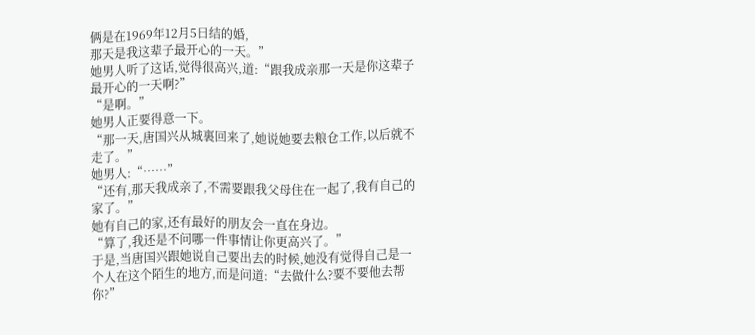俩是在1969年12月5日结的婚,
那天是我这辈子最开心的一天。”
她男人听了这话,觉得很高兴,道:“跟我成亲那一天是你这辈子最开心的一天啊?”
“是啊。”
她男人正要得意一下。
“那一天,唐国兴从城裏回来了,她说她要去粮仓工作,以后就不走了。”
她男人:“……”
“还有,那天我成亲了,不需要跟我父母住在一起了,我有自己的家了。”
她有自己的家,还有最好的朋友会一直在身边。
“算了,我还是不问哪一件事情让你更高兴了。”
于是,当唐国兴跟她说自己要出去的时候,她没有觉得自己是一个人在这个陌生的地方,而是问道:“去做什么?要不要他去帮你?”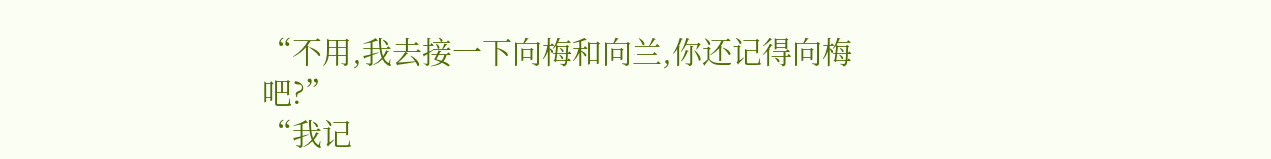“不用,我去接一下向梅和向兰,你还记得向梅吧?”
“我记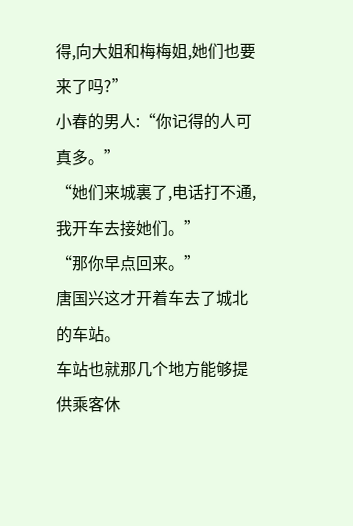得,向大姐和梅梅姐,她们也要来了吗?”
小春的男人:“你记得的人可真多。”
“她们来城裏了,电话打不通,我开车去接她们。”
“那你早点回来。”
唐国兴这才开着车去了城北的车站。
车站也就那几个地方能够提供乘客休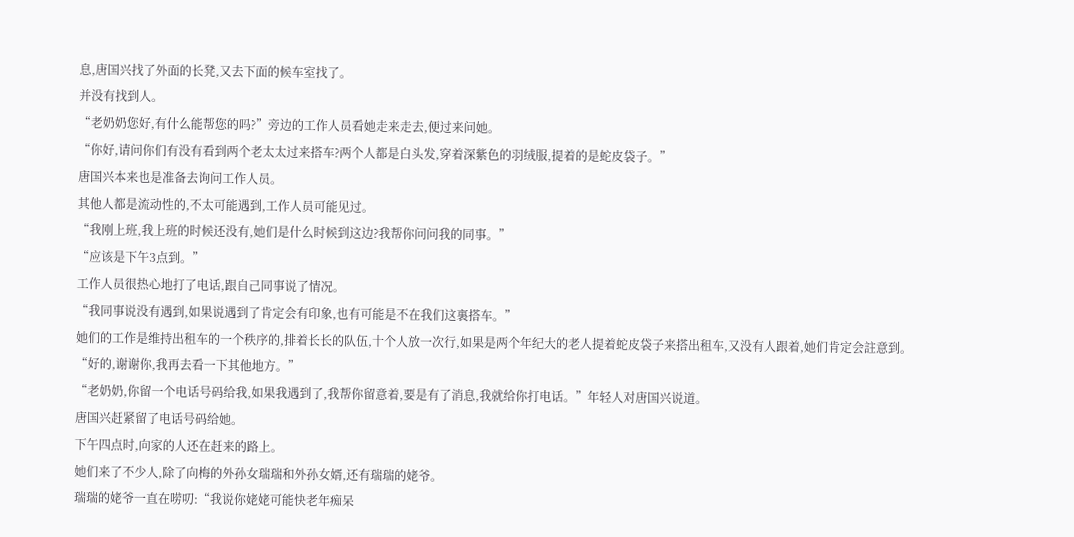息,唐国兴找了外面的长凳,又去下面的候车室找了。
并没有找到人。
“老奶奶您好,有什么能帮您的吗?”旁边的工作人员看她走来走去,便过来问她。
“你好,请问你们有没有看到两个老太太过来搭车?两个人都是白头发,穿着深紫色的羽绒服,提着的是蛇皮袋子。”
唐国兴本来也是准备去询问工作人员。
其他人都是流动性的,不太可能遇到,工作人员可能见过。
“我刚上班,我上班的时候还没有,她们是什么时候到这边?我帮你问问我的同事。”
“应该是下午3点到。”
工作人员很热心地打了电话,跟自己同事说了情况。
“我同事说没有遇到,如果说遇到了肯定会有印象,也有可能是不在我们这裏搭车。”
她们的工作是维持出租车的一个秩序的,排着长长的队伍,十个人放一次行,如果是两个年纪大的老人提着蛇皮袋子来搭出租车,又没有人跟着,她们肯定会註意到。
“好的,谢谢你,我再去看一下其他地方。”
“老奶奶,你留一个电话号码给我,如果我遇到了,我帮你留意着,要是有了消息,我就给你打电话。”年轻人对唐国兴说道。
唐国兴赶紧留了电话号码给她。
下午四点时,向家的人还在赶来的路上。
她们来了不少人,除了向梅的外孙女瑞瑞和外孙女婿,还有瑞瑞的姥爷。
瑞瑞的姥爷一直在唠叨:“我说你姥姥可能快老年痴呆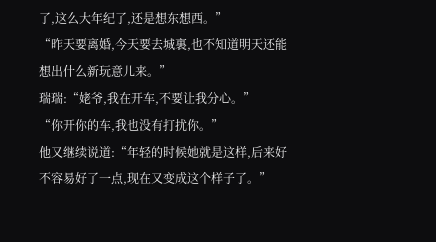了,这么大年纪了,还是想东想西。”
“昨天要离婚,今天要去城裏,也不知道明天还能想出什么新玩意儿来。”
瑞瑞:“姥爷,我在开车,不要让我分心。”
“你开你的车,我也没有打扰你。”
他又继续说道:“年轻的时候她就是这样,后来好不容易好了一点,现在又变成这个样子了。”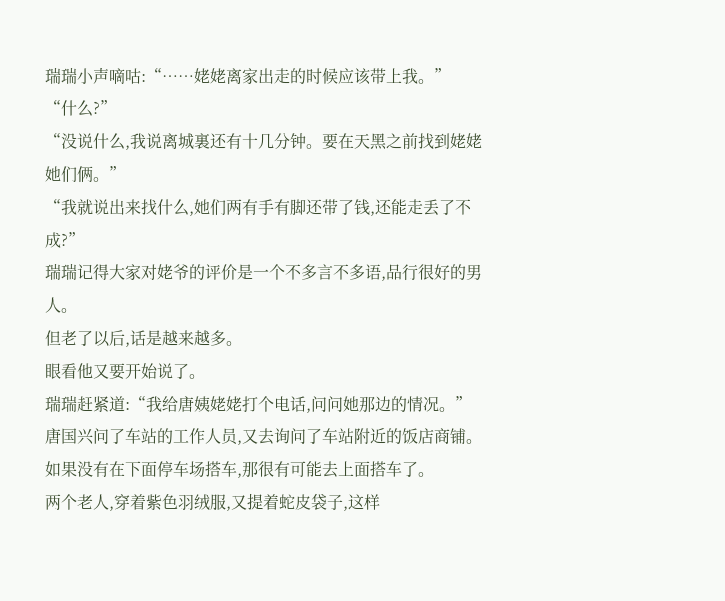瑞瑞小声嘀咕:“……姥姥离家出走的时候应该带上我。”
“什么?”
“没说什么,我说离城裏还有十几分钟。要在天黑之前找到姥姥她们俩。”
“我就说出来找什么,她们两有手有脚还带了钱,还能走丢了不成?”
瑞瑞记得大家对姥爷的评价是一个不多言不多语,品行很好的男人。
但老了以后,话是越来越多。
眼看他又要开始说了。
瑞瑞赶紧道:“我给唐姨姥姥打个电话,问问她那边的情况。”
唐国兴问了车站的工作人员,又去询问了车站附近的饭店商铺。
如果没有在下面停车场搭车,那很有可能去上面搭车了。
两个老人,穿着紫色羽绒服,又提着蛇皮袋子,这样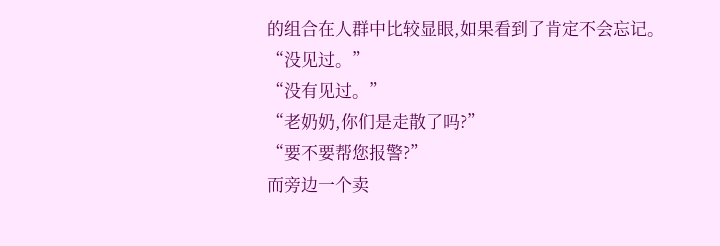的组合在人群中比较显眼,如果看到了肯定不会忘记。
“没见过。”
“没有见过。”
“老奶奶,你们是走散了吗?”
“要不要帮您报警?”
而旁边一个卖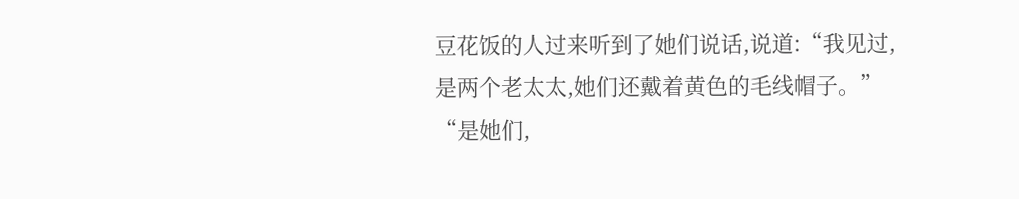豆花饭的人过来听到了她们说话,说道:“我见过,是两个老太太,她们还戴着黄色的毛线帽子。”
“是她们,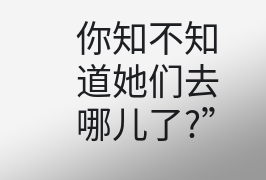你知不知道她们去哪儿了?”